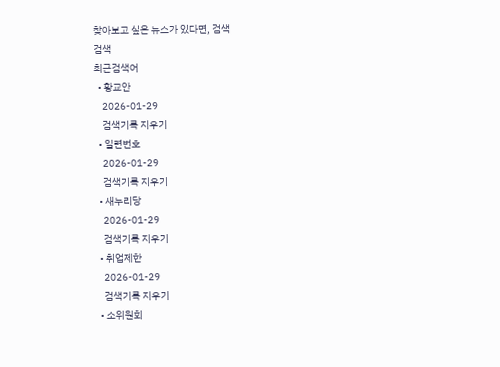찾아보고 싶은 뉴스가 있다면, 검색
검색
최근검색어
  • 황교안
    2026-01-29
    검색기록 지우기
  • 일련번호
    2026-01-29
    검색기록 지우기
  • 새누리당
    2026-01-29
    검색기록 지우기
  • 취업제한
    2026-01-29
    검색기록 지우기
  • 소위원회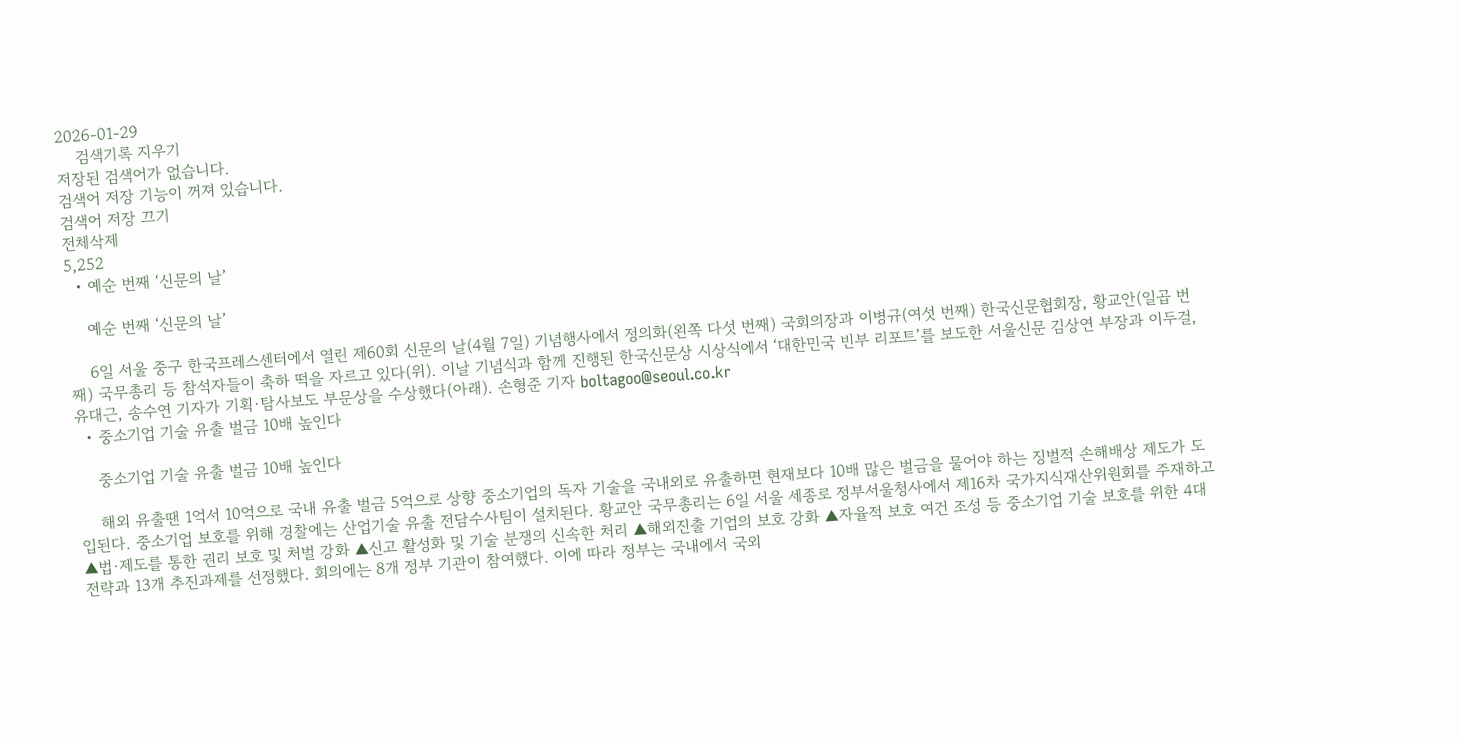2026-01-29
    검색기록 지우기
저장된 검색어가 없습니다.
검색어 저장 기능이 꺼져 있습니다.
검색어 저장 끄기
전체삭제
5,252
  • 예순 번째 ‘신문의 날’

    예순 번째 ‘신문의 날’

    6일 서울 중구 한국프레스센터에서 열린 제60회 신문의 날(4월 7일) 기념행사에서 정의화(왼쪽 다섯 번째) 국회의장과 이병규(여섯 번째) 한국신문협회장, 황교안(일곱 번째) 국무총리 등 참석자들이 축하 떡을 자르고 있다(위). 이날 기념식과 함께 진행된 한국신문상 시상식에서 ‘대한민국 빈부 리포트’를 보도한 서울신문 김상연 부장과 이두걸, 유대근, 송수연 기자가 기획·탐사보도 부문상을 수상했다(아래). 손형준 기자 boltagoo@seoul.co.kr
  • 중소기업 기술 유출 벌금 10배 높인다

    중소기업 기술 유출 벌금 10배 높인다

    해외 유출땐 1억서 10억으로 국내 유출 벌금 5억으로 상향 중소기업의 독자 기술을 국내외로 유출하면 현재보다 10배 많은 벌금을 물어야 하는 징벌적 손해배상 제도가 도입된다. 중소기업 보호를 위해 경찰에는 산업기술 유출 전담수사팀이 설치된다. 황교안 국무총리는 6일 서울 세종로 정부서울청사에서 제16차 국가지식재산위원회를 주재하고 ▲법·제도를 통한 권리 보호 및 처벌 강화 ▲신고 활성화 및 기술 분쟁의 신속한 처리 ▲해외진출 기업의 보호 강화 ▲자율적 보호 여건 조성 등 중소기업 기술 보호를 위한 4대 전략과 13개 추진과제를 선정했다. 회의에는 8개 정부 기관이 참여했다. 이에 따라 정부는 국내에서 국외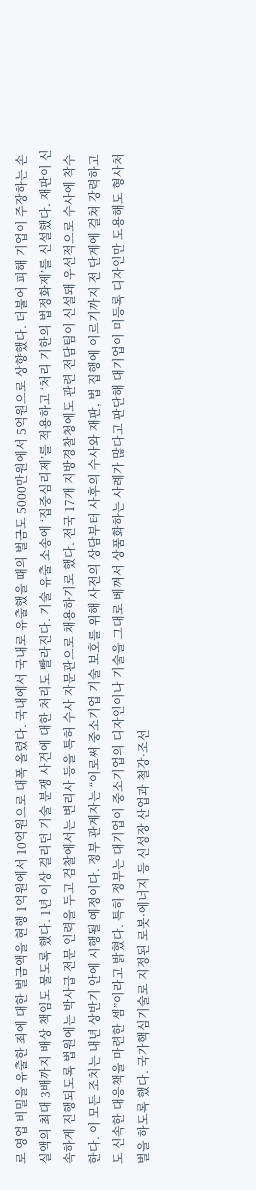로 영업 비밀을 유출한 죄에 대한 벌금액을 현행 1억원에서 10억원으로 대폭 올렸다. 국내에서 국내로 유출했을 때의 벌금도 5000만원에서 5억원으로 상향했다. 더불어 피해 기업이 주장하는 손실액의 최대 3배까지 배상 책임도 물도록 했다. 1년 이상 걸리던 기술 분쟁 사건에 대한 처리도 빨라진다. 기술 유출 소송에 ‘집중심리제’를 적용하고 ‘처리 기한의 법정화제’를 신설했다. 재판이 신속하게 진행되도록 법원에는 박사급 전문 인력을 두고 검찰에서는 변리사 등을 특허 수사 자문관으로 채용하기로 했다. 전국 17개 지방경찰청에도 관련 전담팀이 신설돼 우선적으로 수사에 착수한다. 이 모든 조치는 내년 상반기 안에 시행될 예정이다. 정부 관계자는 “이로써 중소기업 기술 보호를 위해 사전의 상담부터 사후의 수사와 재판, 법 집행에 이르기까지 전 단계에 걸쳐 강력하고도 신속한 대응책을 마련한 셈”이라고 밝혔다. 특히 정부는 대기업이 중소기업의 디자인이나 기술을 그대로 베껴서 상품화하는 사례가 많다고 판단해 대기업이 미등록 디자인만 도용해도 형사처벌을 하도록 했다. 국가핵심기술로 지정된 로봇·에너지 등 신성장 산업과 철강·조선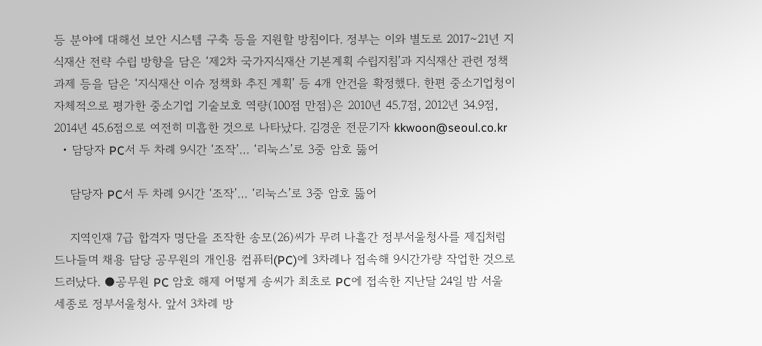등 분야에 대해선 보안 시스템 구축 등을 지원할 방침이다. 정부는 이와 별도로 2017∼21년 지식재산 전략 수립 방향을 담은 ‘제2차 국가지식재산 기본계획 수립지침’과 지식재산 관련 정책 과제 등을 담은 ‘지식재산 이슈 정책화 추진 계획’ 등 4개 안건을 확정했다. 한편 중소기업청이 자체적으로 평가한 중소기업 기술보호 역량(100점 만점)은 2010년 45.7점, 2012년 34.9점, 2014년 45.6점으로 여전히 미흡한 것으로 나타났다. 김경운 전문기자 kkwoon@seoul.co.kr
  • 담당자 PC서 두 차례 9시간 ‘조작’… ‘리눅스’로 3중 암호 뚫어

    담당자 PC서 두 차례 9시간 ‘조작’… ‘리눅스’로 3중 암호 뚫어

    지역인재 7급 합격자 명단을 조작한 송모(26)씨가 무려 나흘간 정부서울청사를 제집처럼 드나들며 채용 담당 공무원의 개인용 컴퓨터(PC)에 3차례나 접속해 9시간가량 작업한 것으로 드러났다. ●공무원 PC 암호 해제 어떻게 송씨가 최초로 PC에 접속한 지난달 24일 밤 서울 세종로 정부서울청사. 앞서 3차례 방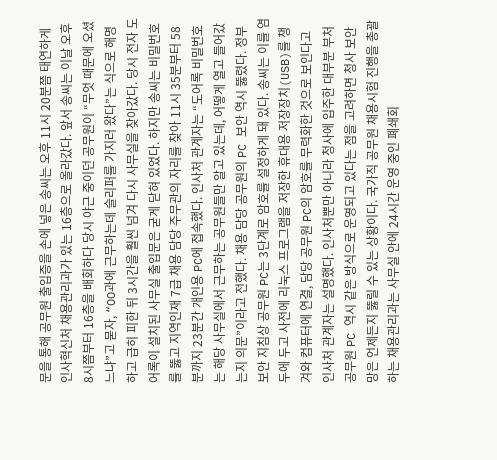문을 통해 공무원 출입증을 손에 넣은 송씨는 오후 11시 20분쯤 태연하게 인사혁신처 채용관리과가 있는 16층으로 올라갔다. 앞서 송씨는 이날 오후 8시쯤부터 16층을 배회하다 당시 야근 중이던 공무원이 “무엇 때문에 오셨느냐”고 묻자, “OO과에 근무하는데 슬리퍼를 가지러 왔다”는 식으로 해명하고 급히 피한 뒤 3시간을 훨씬 넘겨 다시 사무실을 찾아갔다. 당시 전자 도어록이 설치된 사무실 출입문은 굳게 닫혀 있었다. 하지만 송씨는 비밀번호를 뚫고 지역인재 7급 채용 담당 주무관의 자리를 찾아 11시 35분부터 58분까지 23분간 개인용 PC에 접속했다. 인사처 관계자는 “도어록 비밀번호는 해당 사무실에서 근무하는 공무원들만 알고 있는데, 어떻게 열고 들어갔는지 의문”이라고 전했다. 채용 담당 공무원의 PC 보안 역시 뚫렸다. 정부보안 지침상 공무원 PC는 3단계로 암호를 설정하게 돼 있다. 송씨는 이를 염두에 두고 사전에 리눅스 프로그램을 저장한 휴대용 저장장치(USB)를 챙겨와 컴퓨터에 연결, 담당 공무원 PC의 암호를 무력화한 것으로 보인다고 인사처 관계자는 설명했다. 인사처뿐만 아니라 청사에 입주한 대부분 부처 공무원 PC 역시 같은 방식으로 운영되고 있다는 점을 고려하면 청사 보안망은 언제든지 뚫릴 수 있는 상황이다. 국가직 공무원 채용시험 진행을 총괄하는 채용관리과는 사무실 안에 24시간 운영 중인 폐쇄회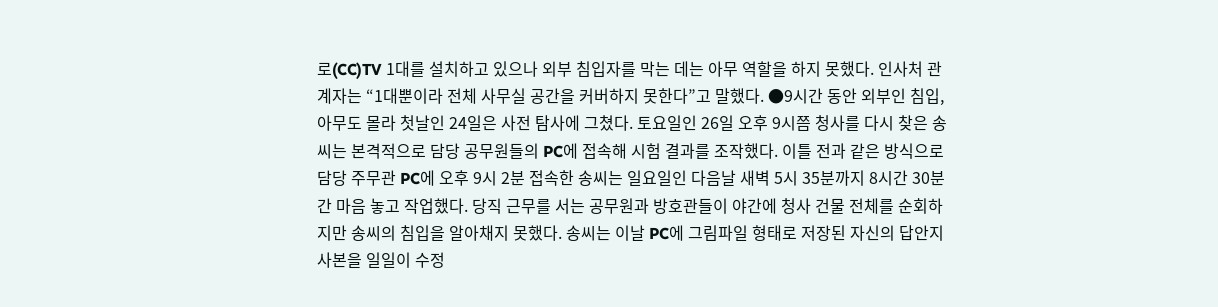로(CC)TV 1대를 설치하고 있으나 외부 침입자를 막는 데는 아무 역할을 하지 못했다. 인사처 관계자는 “1대뿐이라 전체 사무실 공간을 커버하지 못한다”고 말했다. ●9시간 동안 외부인 침입, 아무도 몰라 첫날인 24일은 사전 탐사에 그쳤다. 토요일인 26일 오후 9시쯤 청사를 다시 찾은 송씨는 본격적으로 담당 공무원들의 PC에 접속해 시험 결과를 조작했다. 이틀 전과 같은 방식으로 담당 주무관 PC에 오후 9시 2분 접속한 송씨는 일요일인 다음날 새벽 5시 35분까지 8시간 30분간 마음 놓고 작업했다. 당직 근무를 서는 공무원과 방호관들이 야간에 청사 건물 전체를 순회하지만 송씨의 침입을 알아채지 못했다. 송씨는 이날 PC에 그림파일 형태로 저장된 자신의 답안지 사본을 일일이 수정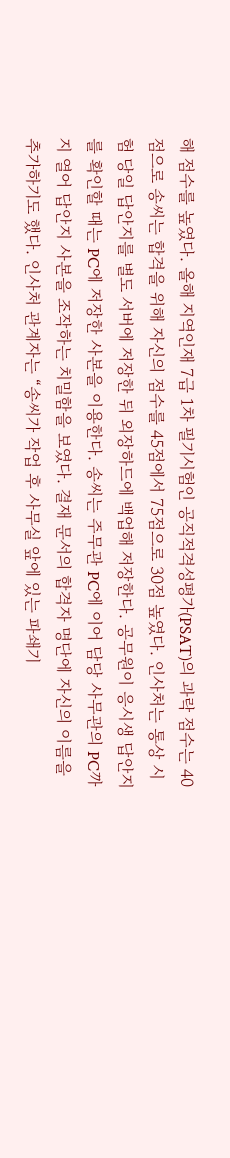해 점수를 높였다. 올해 지역인재 7급 1차 필기시험인 공직적격성평가(PSAT)의 과락 점수는 40점으로 송씨는 합격을 위해 자신의 점수를 45점에서 75점으로 30점 높였다. 인사처는 통상 시험 당일 답안지를 별도 서버에 저장한 뒤 외장하드에 백업해 저장한다. 공무원이 응시생 답안지를 확인할 때는 PC에 저장한 사본을 이용한다. 송씨는 주무관 PC에 이어 담당 사무관의 PC까지 열어 답안지 사본을 조작하는 치밀함을 보였다. 결재 문서의 합격자 명단에 자신의 이름을 추가하기도 했다. 인사처 관계자는 “송씨가 작업 후 사무실 앞에 있는 파쇄기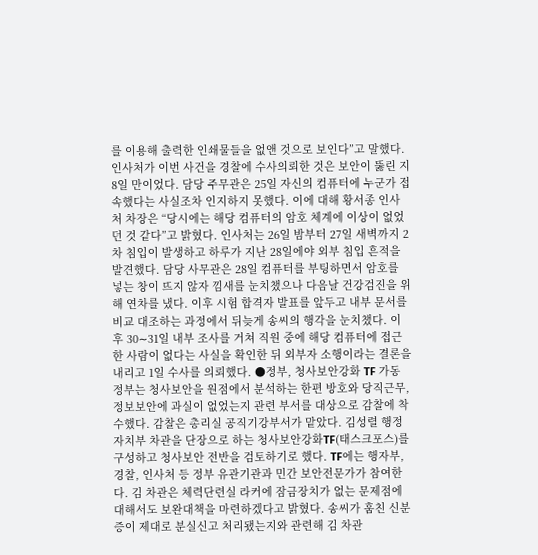를 이용해 출력한 인쇄물들을 없앤 것으로 보인다”고 말했다. 인사처가 이번 사건을 경찰에 수사의뢰한 것은 보안이 뚫린 지 8일 만이었다. 담당 주무관은 25일 자신의 컴퓨터에 누군가 접속했다는 사실조차 인지하지 못했다. 이에 대해 황서종 인사처 차장은 “당시에는 해당 컴퓨터의 암호 체계에 이상이 없었던 것 같다”고 밝혔다. 인사처는 26일 밤부터 27일 새벽까지 2차 침입이 발생하고 하루가 지난 28일에야 외부 침입 흔적을 발견했다. 담당 사무관은 28일 컴퓨터를 부팅하면서 암호를 넣는 창이 뜨지 않자 낌새를 눈치챘으나 다음날 건강검진을 위해 연차를 냈다. 이후 시험 합격자 발표를 앞두고 내부 문서를 비교 대조하는 과정에서 뒤늦게 송씨의 행각을 눈치챘다. 이후 30∼31일 내부 조사를 거쳐 직원 중에 해당 컴퓨터에 접근한 사람이 없다는 사실을 확인한 뒤 외부자 소행이라는 결론을 내리고 1일 수사를 의뢰했다. ●정부, 청사보안강화 TF 가동 정부는 청사보안을 원점에서 분석하는 한편 방호와 당직근무, 정보보안에 과실이 없었는지 관련 부서를 대상으로 감찰에 착수했다. 감찰은 총리실 공직기강부서가 맡았다. 김성렬 행정자치부 차관을 단장으로 하는 청사보안강화TF(태스크포스)를 구성하고 청사보안 전반을 검토하기로 했다. TF에는 행자부, 경찰, 인사처 등 정부 유관기관과 민간 보안전문가가 참여한다. 김 차관은 체력단련실 라커에 잠금장치가 없는 문제점에 대해서도 보완대책을 마련하겠다고 밝혔다. 송씨가 훔친 신분증이 제대로 분실신고 처리됐는지와 관련해 김 차관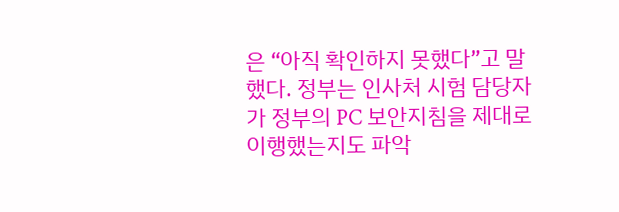은 “아직 확인하지 못했다”고 말했다. 정부는 인사처 시험 담당자가 정부의 PC 보안지침을 제대로 이행했는지도 파악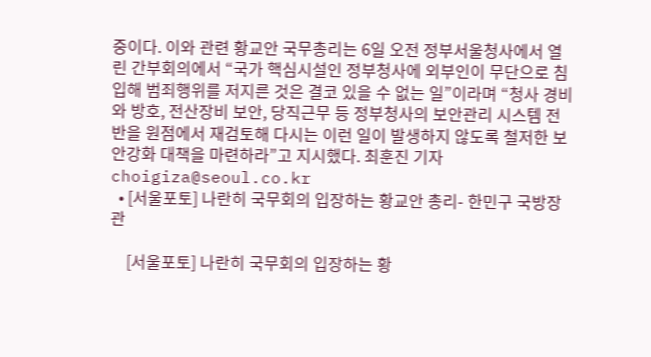중이다. 이와 관련 황교안 국무총리는 6일 오전 정부서울청사에서 열린 간부회의에서 “국가 핵심시설인 정부청사에 외부인이 무단으로 침입해 범죄행위를 저지른 것은 결코 있을 수 없는 일”이라며 “청사 경비와 방호, 전산장비 보안, 당직근무 등 정부청사의 보안관리 시스템 전반을 원점에서 재검토해 다시는 이런 일이 발생하지 않도록 철저한 보안강화 대책을 마련하라”고 지시했다. 최훈진 기자 choigiza@seoul.co.kr
  • [서울포토] 나란히 국무회의 입장하는 황교안 총리- 한민구 국방장관

    [서울포토] 나란히 국무회의 입장하는 황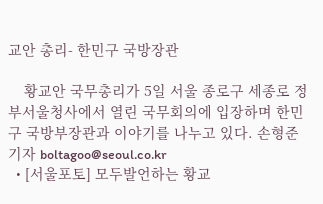교안 총리- 한민구 국방장관

    황교안 국무총리가 5일 서울 종로구 세종로 정부서울청사에서 열린 국무회의에 입장하며 한민구 국방부장관과 이야기를 나누고 있다. 손형준 기자 boltagoo@seoul.co.kr
  • [서울포토] 모두발언하는 황교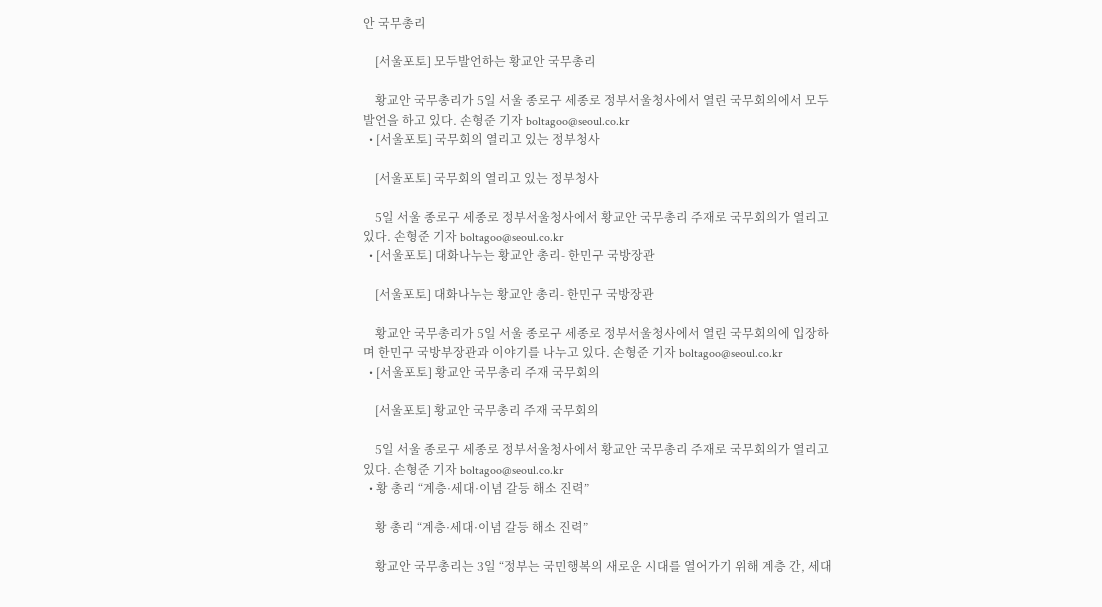안 국무총리

    [서울포토] 모두발언하는 황교안 국무총리

    황교안 국무총리가 5일 서울 종로구 세종로 정부서울청사에서 열린 국무회의에서 모두발언을 하고 있다. 손형준 기자 boltagoo@seoul.co.kr
  • [서울포토] 국무회의 열리고 있는 정부청사

    [서울포토] 국무회의 열리고 있는 정부청사

    5일 서울 종로구 세종로 정부서울청사에서 황교안 국무총리 주재로 국무회의가 열리고 있다. 손형준 기자 boltagoo@seoul.co.kr
  • [서울포토] 대화나누는 황교안 총리- 한민구 국방장관

    [서울포토] 대화나누는 황교안 총리- 한민구 국방장관

    황교안 국무총리가 5일 서울 종로구 세종로 정부서울청사에서 열린 국무회의에 입장하며 한민구 국방부장관과 이야기를 나누고 있다. 손형준 기자 boltagoo@seoul.co.kr
  • [서울포토] 황교안 국무총리 주재 국무회의

    [서울포토] 황교안 국무총리 주재 국무회의

    5일 서울 종로구 세종로 정부서울청사에서 황교안 국무총리 주재로 국무회의가 열리고 있다. 손형준 기자 boltagoo@seoul.co.kr
  • 황 총리 “계층·세대·이념 갈등 해소 진력”

    황 총리 “계층·세대·이념 갈등 해소 진력”

    황교안 국무총리는 3일 “정부는 국민행복의 새로운 시대를 열어가기 위해 계층 간, 세대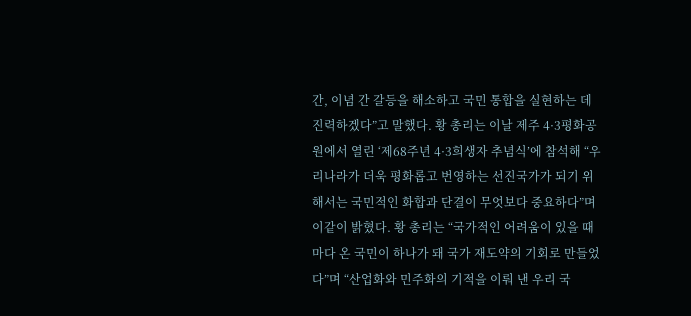간, 이념 간 갈등을 해소하고 국민 통합을 실현하는 데 진력하겠다”고 말했다. 황 총리는 이날 제주 4·3평화공원에서 열린 ‘제68주년 4·3희생자 추념식’에 참석해 “우리나라가 더욱 평화롭고 번영하는 선진국가가 되기 위해서는 국민적인 화합과 단결이 무엇보다 중요하다”며 이같이 밝혔다. 황 총리는 “국가적인 어려움이 있을 때마다 온 국민이 하나가 돼 국가 재도약의 기회로 만들었다”며 “산업화와 민주화의 기적을 이뤄 낸 우리 국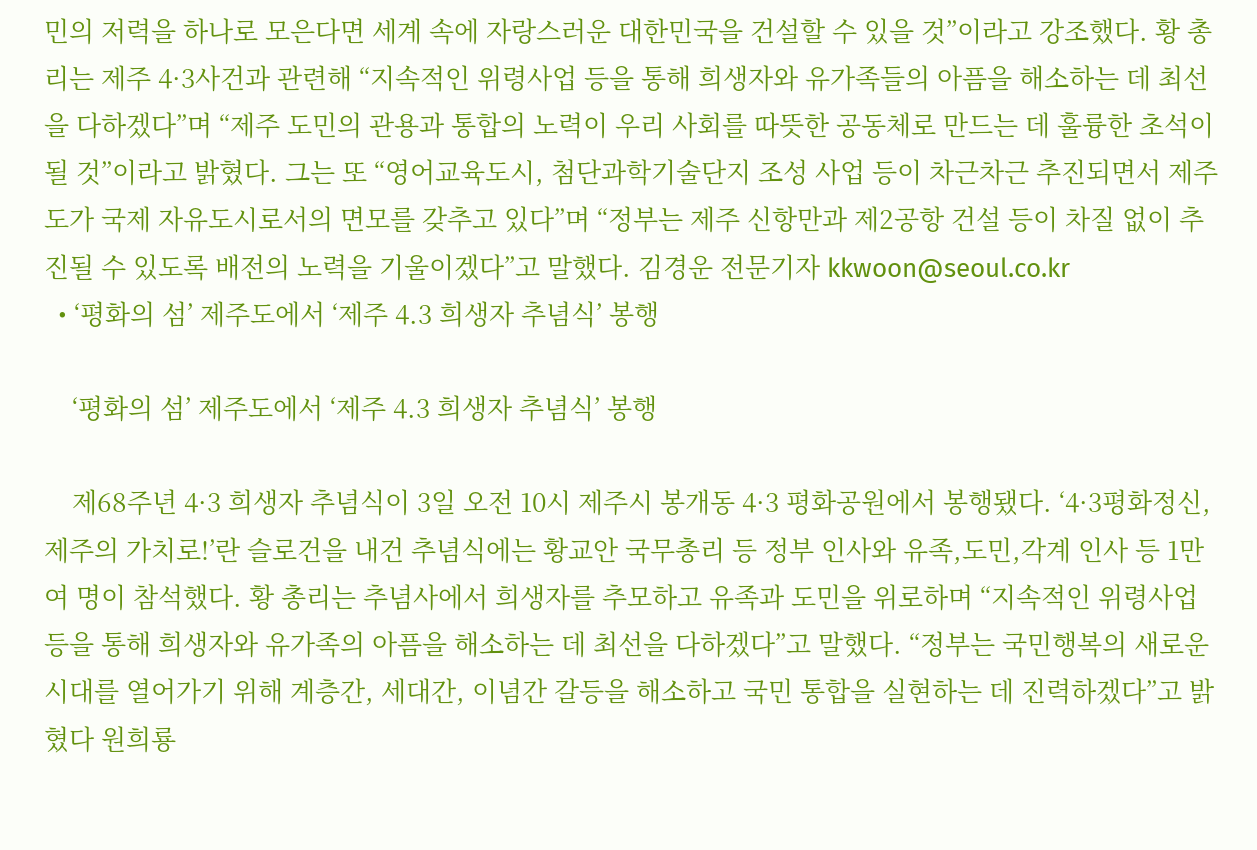민의 저력을 하나로 모은다면 세계 속에 자랑스러운 대한민국을 건설할 수 있을 것”이라고 강조했다. 황 총리는 제주 4·3사건과 관련해 “지속적인 위령사업 등을 통해 희생자와 유가족들의 아픔을 해소하는 데 최선을 다하겠다”며 “제주 도민의 관용과 통합의 노력이 우리 사회를 따뜻한 공동체로 만드는 데 훌륭한 초석이 될 것”이라고 밝혔다. 그는 또 “영어교육도시, 첨단과학기술단지 조성 사업 등이 차근차근 추진되면서 제주도가 국제 자유도시로서의 면모를 갖추고 있다”며 “정부는 제주 신항만과 제2공항 건설 등이 차질 없이 추진될 수 있도록 배전의 노력을 기울이겠다”고 말했다. 김경운 전문기자 kkwoon@seoul.co.kr
  • ‘평화의 섬’ 제주도에서 ‘제주 4.3 희생자 추념식’ 봉행

    ‘평화의 섬’ 제주도에서 ‘제주 4.3 희생자 추념식’ 봉행

    제68주년 4·3 희생자 추념식이 3일 오전 10시 제주시 봉개동 4·3 평화공원에서 봉행됐다. ‘4·3평화정신,제주의 가치로!’란 슬로건을 내건 추념식에는 황교안 국무총리 등 정부 인사와 유족,도민,각계 인사 등 1만여 명이 참석했다. 황 총리는 추념사에서 희생자를 추모하고 유족과 도민을 위로하며 “지속적인 위령사업 등을 통해 희생자와 유가족의 아픔을 해소하는 데 최선을 다하겠다”고 말했다. “정부는 국민행복의 새로운 시대를 열어가기 위해 계층간, 세대간, 이념간 갈등을 해소하고 국민 통합을 실현하는 데 진력하겠다”고 밝혔다 원희룡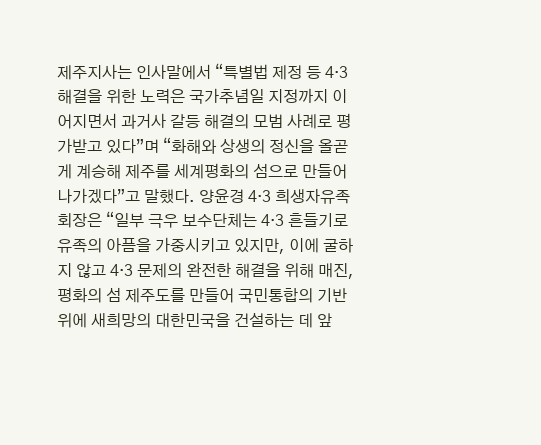제주지사는 인사말에서 “특별법 제정 등 4·3 해결을 위한 노력은 국가추념일 지정까지 이어지면서 과거사 갈등 해결의 모범 사례로 평가받고 있다”며 “화해와 상생의 정신을 올곧게 계승해 제주를 세계평화의 섬으로 만들어 나가겠다”고 말했다. 양윤경 4·3 희생자유족회장은 “일부 극우 보수단체는 4·3 흔들기로 유족의 아픔을 가중시키고 있지만, 이에 굴하지 않고 4·3 문제의 완전한 해결을 위해 매진, 평화의 섬 제주도를 만들어 국민통합의 기반 위에 새희망의 대한민국을 건설하는 데 앞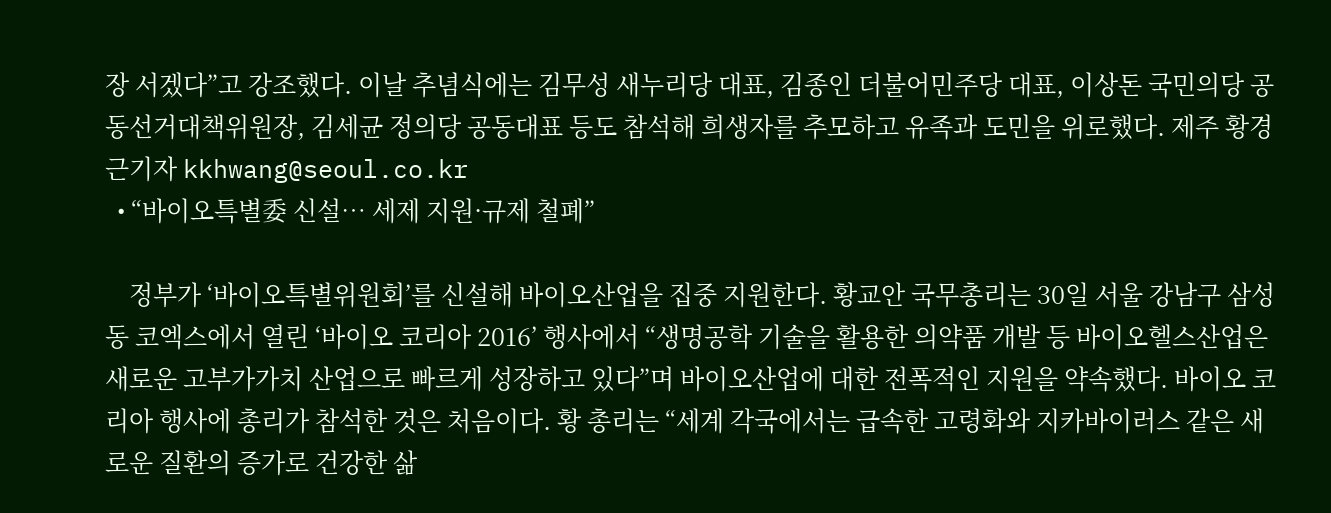장 서겠다”고 강조했다. 이날 추념식에는 김무성 새누리당 대표, 김종인 더불어민주당 대표, 이상돈 국민의당 공동선거대책위원장, 김세균 정의당 공동대표 등도 참석해 희생자를 추모하고 유족과 도민을 위로했다. 제주 황경근기자 kkhwang@seoul.co.kr
  • “바이오특별委 신설… 세제 지원·규제 철폐”

    정부가 ‘바이오특별위원회’를 신설해 바이오산업을 집중 지원한다. 황교안 국무총리는 30일 서울 강남구 삼성동 코엑스에서 열린 ‘바이오 코리아 2016’ 행사에서 “생명공학 기술을 활용한 의약품 개발 등 바이오헬스산업은 새로운 고부가가치 산업으로 빠르게 성장하고 있다”며 바이오산업에 대한 전폭적인 지원을 약속했다. 바이오 코리아 행사에 총리가 참석한 것은 처음이다. 황 총리는 “세계 각국에서는 급속한 고령화와 지카바이러스 같은 새로운 질환의 증가로 건강한 삶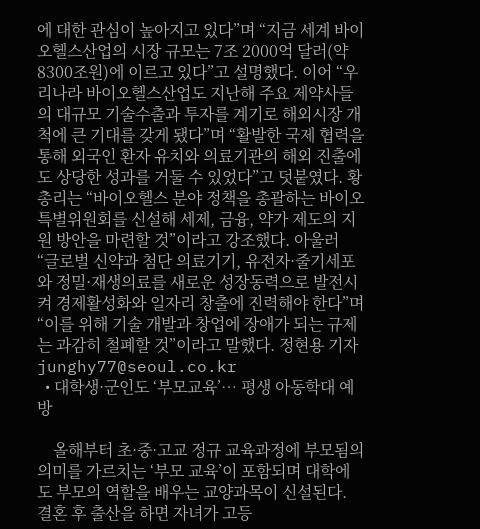에 대한 관심이 높아지고 있다”며 “지금 세계 바이오헬스산업의 시장 규모는 7조 2000억 달러(약 8300조원)에 이르고 있다”고 설명했다. 이어 “우리나라 바이오헬스산업도 지난해 주요 제약사들의 대규모 기술수출과 투자를 계기로 해외시장 개척에 큰 기대를 갖게 됐다”며 “활발한 국제 협력을 통해 외국인 환자 유치와 의료기관의 해외 진출에도 상당한 성과를 거둘 수 있었다”고 덧붙였다. 황 총리는 “바이오헬스 분야 정책을 총괄하는 바이오특별위원회를 신설해 세제, 금융, 약가 제도의 지원 방안을 마련할 것”이라고 강조했다. 아울러 “글로벌 신약과 첨단 의료기기, 유전자·줄기세포와 정밀·재생의료를 새로운 성장동력으로 발전시켜 경제활성화와 일자리 창출에 진력해야 한다”며 “이를 위해 기술 개발과 창업에 장애가 되는 규제는 과감히 철폐할 것”이라고 말했다. 정현용 기자 junghy77@seoul.co.kr
  • 대학생·군인도 ‘부모교육’… 평생 아동학대 예방

    올해부터 초·중·고교 정규 교육과정에 부모됨의 의미를 가르치는 ‘부모 교육’이 포함되며 대학에도 부모의 역할을 배우는 교양과목이 신설된다. 결혼 후 출산을 하면 자녀가 고등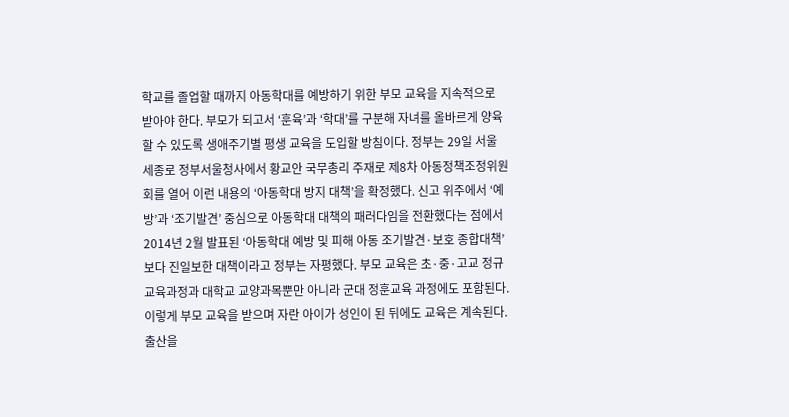학교를 졸업할 때까지 아동학대를 예방하기 위한 부모 교육을 지속적으로 받아야 한다. 부모가 되고서 ‘훈육’과 ‘학대’를 구분해 자녀를 올바르게 양육할 수 있도록 생애주기별 평생 교육을 도입할 방침이다. 정부는 29일 서울 세종로 정부서울청사에서 황교안 국무총리 주재로 제8차 아동정책조정위원회를 열어 이런 내용의 ‘아동학대 방지 대책’을 확정했다. 신고 위주에서 ‘예방’과 ‘조기발견’ 중심으로 아동학대 대책의 패러다임을 전환했다는 점에서 2014년 2월 발표된 ‘아동학대 예방 및 피해 아동 조기발견·보호 종합대책’보다 진일보한 대책이라고 정부는 자평했다. 부모 교육은 초·중·고교 정규 교육과정과 대학교 교양과목뿐만 아니라 군대 정훈교육 과정에도 포함된다. 이렇게 부모 교육을 받으며 자란 아이가 성인이 된 뒤에도 교육은 계속된다. 출산을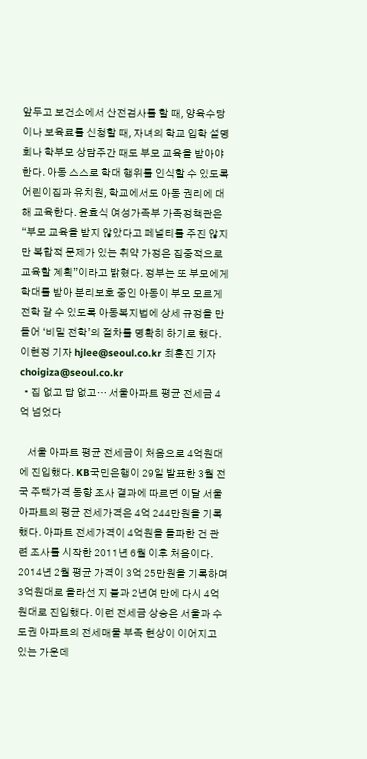앞두고 보건소에서 산전검사를 할 때, 양육수당이나 보육료를 신청할 때, 자녀의 학교 입학 설명회나 학부모 상담주간 때도 부모 교육을 받아야 한다. 아동 스스로 학대 행위를 인식할 수 있도록 어린이집과 유치원, 학교에서도 아동 권리에 대해 교육한다. 윤효식 여성가족부 가족정책관은 “부모 교육을 받지 않았다고 페널티를 주진 않지만 복합적 문제가 있는 취약 가정은 집중적으로 교육할 계획”이라고 밝혔다. 정부는 또 부모에게 학대를 받아 분리보호 중인 아동이 부모 모르게 전학 갈 수 있도록 아동복지법에 상세 규정을 만들어 ‘비밀 전학’의 절차를 명확히 하기로 했다. 이현정 기자 hjlee@seoul.co.kr 최훈진 기자 choigiza@seoul.co.kr
  • 집 없고 답 없고… 서울아파트 평균 전세금 4억 넘었다

    서울 아파트 평균 전세금이 처음으로 4억원대에 진입했다. KB국민은행이 29일 발표한 3월 전국 주택가격 동향 조사 결과에 따르면 이달 서울 아파트의 평균 전세가격은 4억 244만원을 기록했다. 아파트 전세가격이 4억원을 돌파한 건 관련 조사를 시작한 2011년 6월 이후 처음이다. 2014년 2월 평균 가격이 3억 25만원을 기록하며 3억원대로 올라선 지 불과 2년여 만에 다시 4억원대로 진입했다. 이런 전세금 상승은 서울과 수도권 아파트의 전세매물 부족 현상이 이어지고 있는 가운데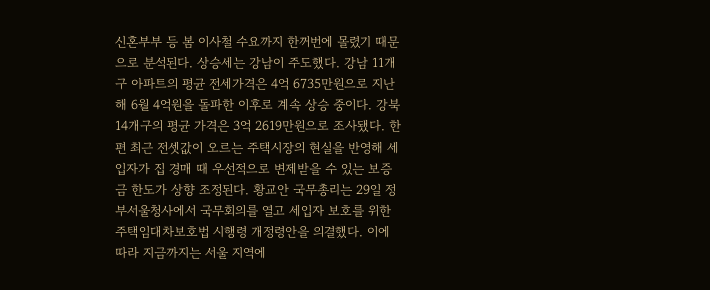신혼부부 등 봄 이사철 수요까지 한꺼번에 몰렸기 때문으로 분석된다. 상승세는 강남이 주도했다. 강남 11개구 아파트의 평균 전세가격은 4억 6735만원으로 지난해 6월 4억원을 돌파한 이후로 계속 상승 중이다. 강북 14개구의 평균 가격은 3억 2619만원으로 조사됐다. 한편 최근 전셋값이 오르는 주택시장의 현실을 반영해 세입자가 집 경매 때 우선적으로 변제받을 수 있는 보증금 한도가 상향 조정된다. 황교안 국무총리는 29일 정부서울청사에서 국무회의를 열고 세입자 보호를 위한 주택임대차보호법 시행령 개정령안을 의결했다. 이에 따라 지금까지는 서울 지역에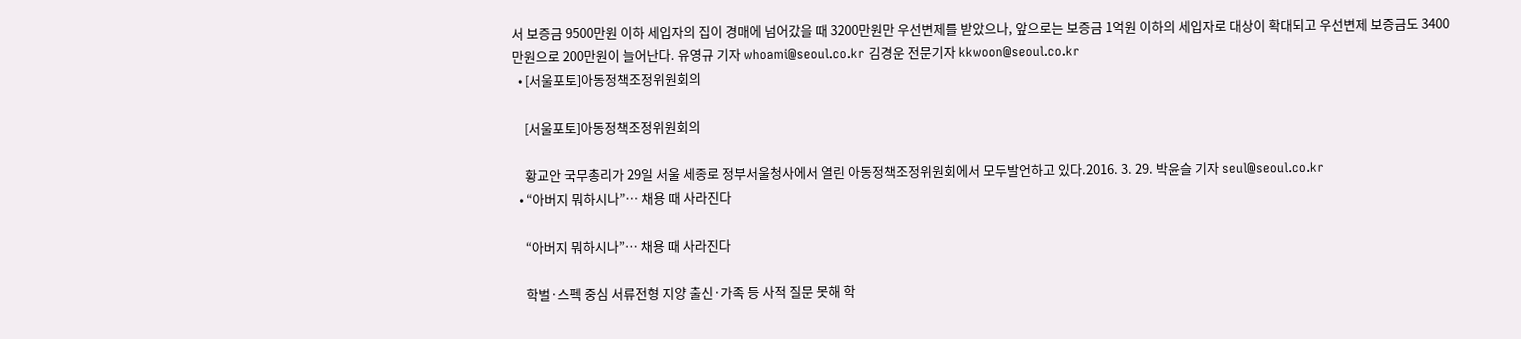서 보증금 9500만원 이하 세입자의 집이 경매에 넘어갔을 때 3200만원만 우선변제를 받았으나, 앞으로는 보증금 1억원 이하의 세입자로 대상이 확대되고 우선변제 보증금도 3400만원으로 200만원이 늘어난다. 유영규 기자 whoami@seoul.co.kr 김경운 전문기자 kkwoon@seoul.co.kr
  • [서울포토]아동정책조정위원회의

    [서울포토]아동정책조정위원회의

    황교안 국무총리가 29일 서울 세종로 정부서울청사에서 열린 아동정책조정위원회에서 모두발언하고 있다.2016. 3. 29. 박윤슬 기자 seul@seoul.co.kr
  • “아버지 뭐하시나”… 채용 때 사라진다

    “아버지 뭐하시나”… 채용 때 사라진다

    학벌·스펙 중심 서류전형 지양 출신·가족 등 사적 질문 못해 학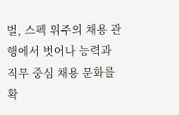벌, 스펙 위주의 채용 관행에서 벗어나 능력과 직무 중심 채용 문화를 확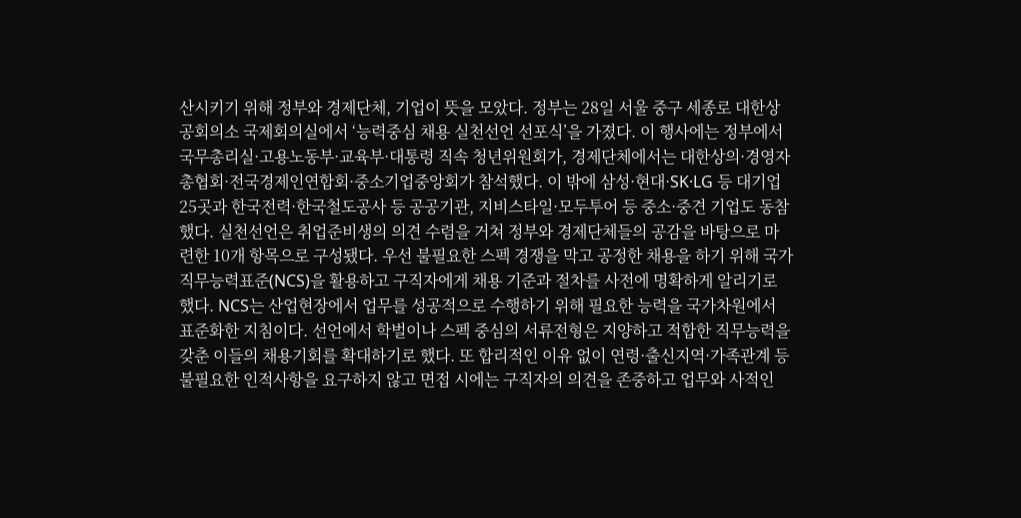산시키기 위해 정부와 경제단체, 기업이 뜻을 모았다. 정부는 28일 서울 중구 세종로 대한상공회의소 국제회의실에서 ‘능력중심 채용 실천선언 선포식’을 가졌다. 이 행사에는 정부에서 국무총리실·고용노동부·교육부·대통령 직속 청년위원회가, 경제단체에서는 대한상의·경영자총협회·전국경제인연합회·중소기업중앙회가 참석했다. 이 밖에 삼성·현대·SK·LG 등 대기업 25곳과 한국전력·한국철도공사 등 공공기관, 지비스타일·모두투어 등 중소·중견 기업도 동참했다. 실천선언은 취업준비생의 의견 수렴을 거쳐 정부와 경제단체들의 공감을 바탕으로 마련한 10개 항목으로 구성됐다. 우선 불필요한 스펙 경쟁을 막고 공정한 채용을 하기 위해 국가직무능력표준(NCS)을 활용하고 구직자에게 채용 기준과 절차를 사전에 명확하게 알리기로 했다. NCS는 산업현장에서 업무를 성공적으로 수행하기 위해 필요한 능력을 국가차원에서 표준화한 지침이다. 선언에서 학벌이나 스펙 중심의 서류전형은 지양하고 적합한 직무능력을 갖춘 이들의 채용기회를 확대하기로 했다. 또 합리적인 이유 없이 연령·출신지역·가족관계 등 불필요한 인적사항을 요구하지 않고 면접 시에는 구직자의 의견을 존중하고 업무와 사적인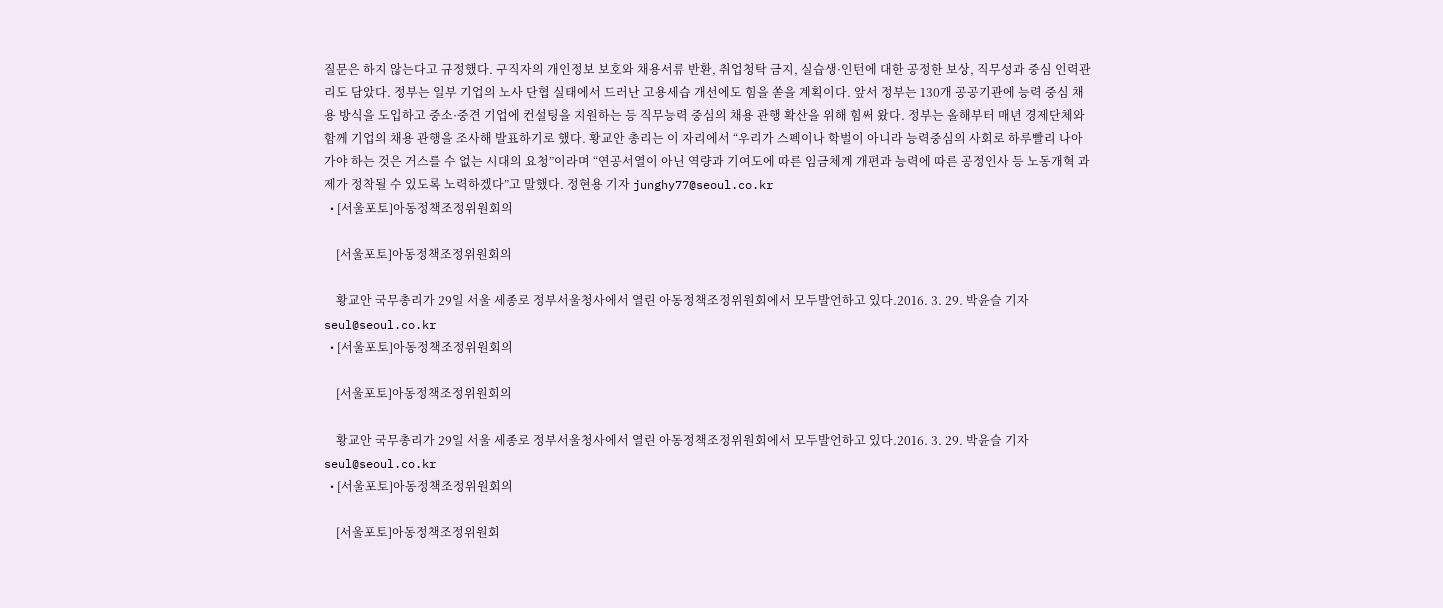질문은 하지 않는다고 규정했다. 구직자의 개인정보 보호와 채용서류 반환, 취업청탁 금지, 실습생·인턴에 대한 공정한 보상, 직무성과 중심 인력관리도 담았다. 정부는 일부 기업의 노사 단협 실태에서 드러난 고용세습 개선에도 힘을 쏟을 계획이다. 앞서 정부는 130개 공공기관에 능력 중심 채용 방식을 도입하고 중소·중견 기업에 컨설팅을 지원하는 등 직무능력 중심의 채용 관행 확산을 위해 힘써 왔다. 정부는 올해부터 매년 경제단체와 함께 기업의 채용 관행을 조사해 발표하기로 했다. 황교안 총리는 이 자리에서 “우리가 스펙이나 학벌이 아니라 능력중심의 사회로 하루빨리 나아가야 하는 것은 거스를 수 없는 시대의 요청”이라며 “연공서열이 아닌 역량과 기여도에 따른 임금체계 개편과 능력에 따른 공정인사 등 노동개혁 과제가 정착될 수 있도록 노력하겠다”고 말했다. 정현용 기자 junghy77@seoul.co.kr
  • [서울포토]아동정책조정위원회의

    [서울포토]아동정책조정위원회의

    황교안 국무총리가 29일 서울 세종로 정부서울청사에서 열린 아동정책조정위원회에서 모두발언하고 있다.2016. 3. 29. 박윤슬 기자 seul@seoul.co.kr
  • [서울포토]아동정책조정위원회의

    [서울포토]아동정책조정위원회의

    황교안 국무총리가 29일 서울 세종로 정부서울청사에서 열린 아동정책조정위원회에서 모두발언하고 있다.2016. 3. 29. 박윤슬 기자 seul@seoul.co.kr
  • [서울포토]아동정책조정위원회의

    [서울포토]아동정책조정위원회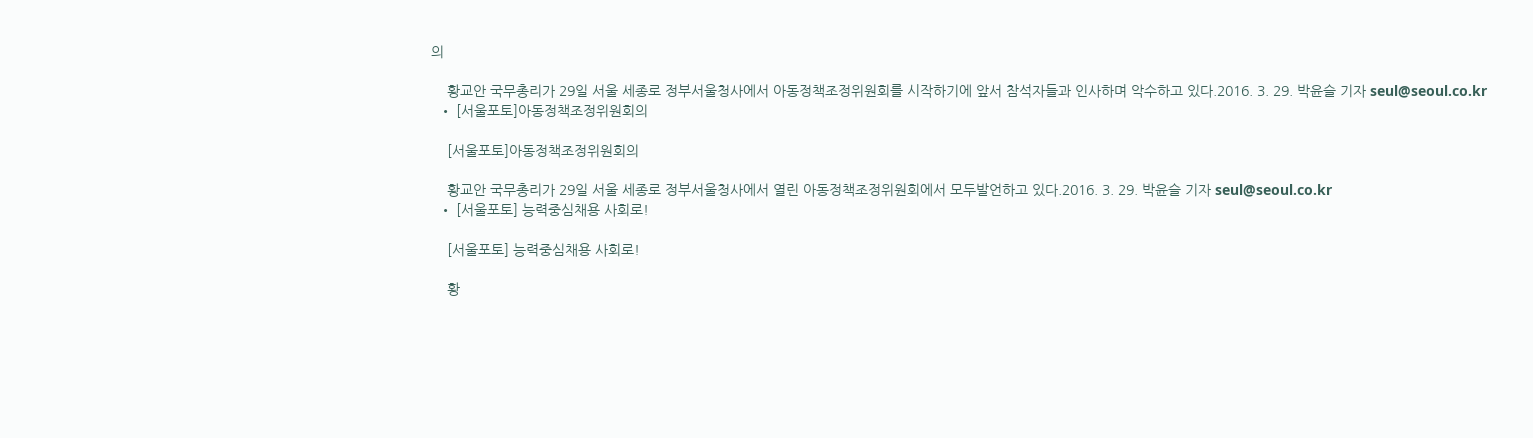의

    황교안 국무총리가 29일 서울 세종로 정부서울청사에서 아동정책조정위원회를 시작하기에 앞서 참석자들과 인사하며 악수하고 있다.2016. 3. 29. 박윤슬 기자 seul@seoul.co.kr
  • [서울포토]아동정책조정위원회의

    [서울포토]아동정책조정위원회의

    황교안 국무총리가 29일 서울 세종로 정부서울청사에서 열린 아동정책조정위원회에서 모두발언하고 있다.2016. 3. 29. 박윤슬 기자 seul@seoul.co.kr
  • [서울포토] 능력중심채용 사회로!

    [서울포토] 능력중심채용 사회로!

    황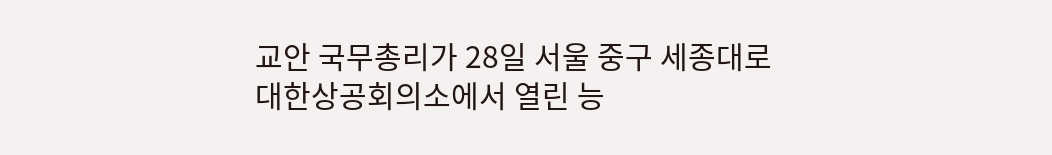교안 국무총리가 28일 서울 중구 세종대로 대한상공회의소에서 열린 능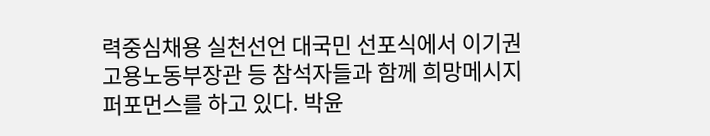력중심채용 실천선언 대국민 선포식에서 이기권 고용노동부장관 등 참석자들과 함께 희망메시지 퍼포먼스를 하고 있다. 박윤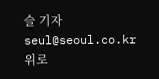슬 기자 seul@seoul.co.kr
위로